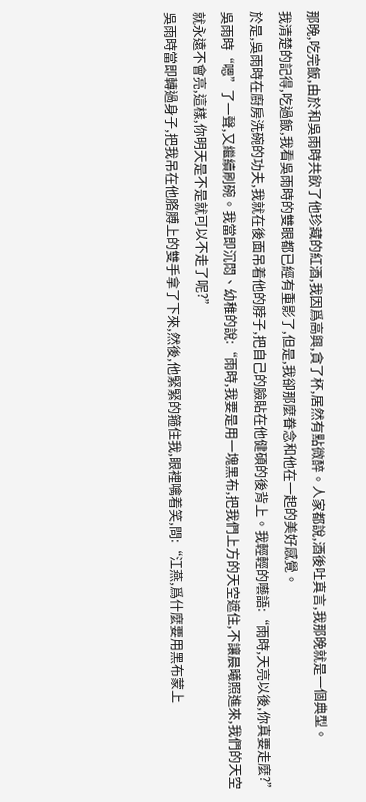那晚,吃完飯,由於和吳雨時共飲了他珍藏的紅酒,我因爲高興,貪了杯,居然有點微醉。人家都說,酒後吐真言,我那晚就是一個典型。
我清楚的記得,吃過飯,我看吳雨時的雙眼都已經有重影了,但是,我卻那麼眷念和他在一起的美好感覺。
於是,吳雨時在廚房洗碗的功夫,我就在後面吊着他的脖子,把自己的臉貼在他健碩的後背上。我輕輕的囈語:“雨時,天亮以後,你真要走麼?”
吳雨時“嗯”了一聲,又繼續刷碗。我當即沉悶、幼稚的說:“雨時,我要是用一塊黑布,把我們上方的天空遮住,不讓晨曦照進來,我們的天空就永遠不會亮,這樣,你明天是不是就可以不走了呢?”
吳雨時當即轉過身子,把我吊在他胳膊上的雙手拿了下來,然後,他緊緊的箍住我,眼裡噙着笑,問:“江燕,爲什麼要用黑布蒙上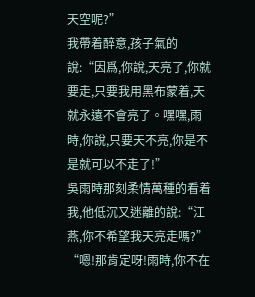天空呢?”
我帶着醉意,孩子氣的說:“因爲,你說,天亮了,你就要走,只要我用黑布蒙着,天就永遠不會亮了。嘿嘿,雨時,你說,只要天不亮,你是不是就可以不走了!”
吳雨時那刻柔情萬種的看着我,他低沉又迷離的說:“江燕,你不希望我天亮走嗎?”
“嗯!那肯定呀!雨時,你不在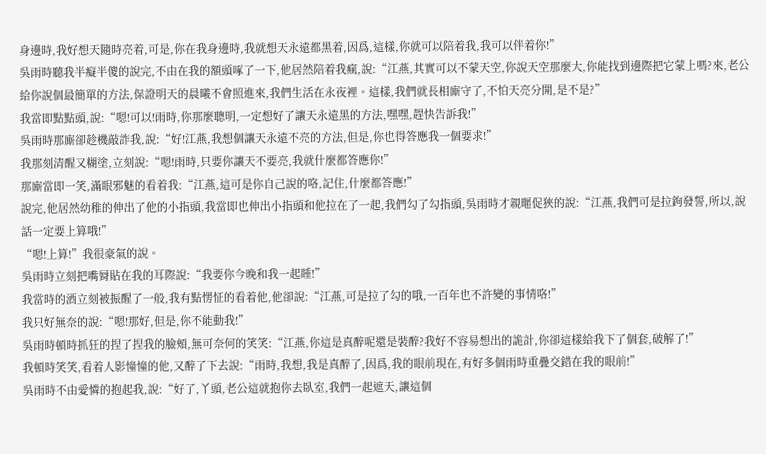身邊時,我好想天隨時亮着,可是,你在我身邊時,我就想天永遠都黑着,因爲,這樣,你就可以陪着我,我可以伴着你!”
吳雨時聽我半癡半傻的說完,不由在我的額頭啄了一下,他居然陪着我瘋,說:“江燕,其實可以不蒙天空,你說天空那麼大,你能找到邊際把它蒙上嗎?來,老公給你說個最簡單的方法,保證明天的晨曦不會照進來,我們生活在永夜裡。這樣,我們就長相廝守了,不怕天亮分開,是不是?”
我當即點點頭,說:“嗯!可以!雨時,你那麼聰明,一定想好了讓天永遠黑的方法,嘿嘿,趕快告訴我!”
吳雨時那廝卻趁機敲詐我,說:“好!江燕,我想個讓天永遠不亮的方法,但是,你也得答應我一個要求!”
我那刻清醒又糊塗,立刻說:“嗯!雨時,只要你讓天不要亮,我就什麼都答應你!”
那廝當即一笑,滿眼邪魅的看着我:“江燕,這可是你自己說的咯,記住,什麼都答應!”
說完,他居然幼稚的伸出了他的小指頭,我當即也伸出小指頭和他拉在了一起,我們勾了勾指頭,吳雨時才親暱促狹的說:“江燕,我們可是拉鉤發誓,所以,說話一定要上算哦!”
“嗯!上算!”我很豪氣的說。
吳雨時立刻把嘴脣貼在我的耳際說:“我要你今晚和我一起睡!”
我當時的酒立刻被振醒了一般,我有點愣怔的看着他,他卻說:“江燕,可是拉了勾的哦,一百年也不許變的事情咯!”
我只好無奈的說:“嗯!那好,但是,你不能動我!”
吳雨時頓時抓狂的捏了捏我的臉頰,無可奈何的笑笑:“江燕,你這是真醉呢還是裝醉?我好不容易想出的詭計,你卻這樣給我下了個套,破解了!”
我頓時笑笑,看着人影憧憧的他,又醉了下去說:“雨時,我想,我是真醉了,因爲,我的眼前現在,有好多個雨時重疊交錯在我的眼前!”
吳雨時不由愛憐的抱起我,說:“好了,丫頭,老公這就抱你去臥室,我們一起遮天,讓這個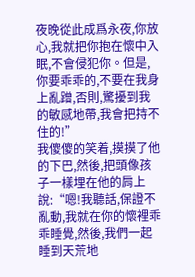夜晚從此成爲永夜,你放心,我就把你抱在懷中入眠,不會侵犯你。但是,你要乖乖的,不要在我身上亂蹭,否則,驚擾到我的敏感地帶,我會把持不住的!”
我傻傻的笑着,摸摸了他的下巴,然後,把頭像孩子一樣埋在他的肩上說:“嗯!我聽話,保證不亂動,我就在你的懷裡乖乖睡覺,然後,我們一起睡到天荒地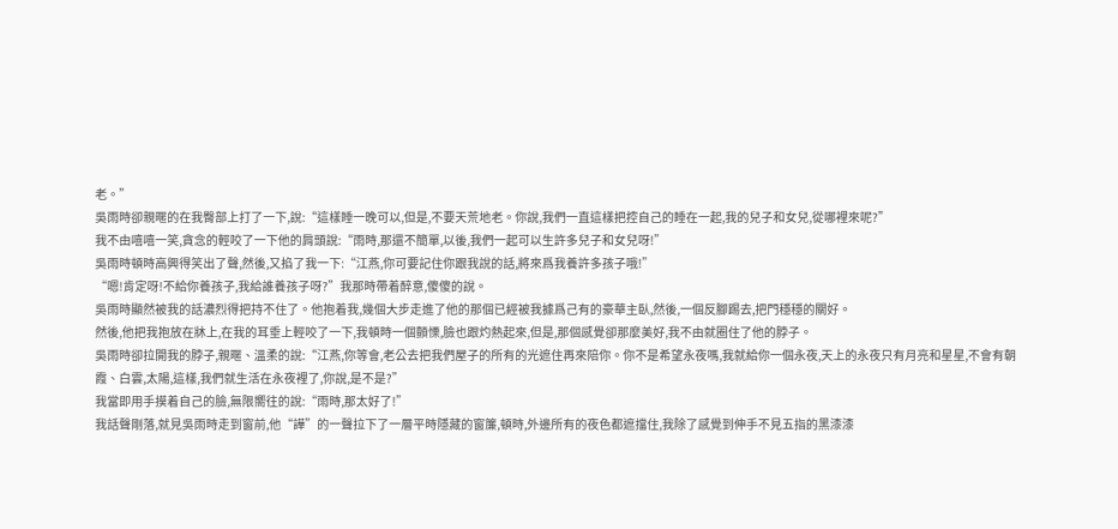老。”
吳雨時卻親暱的在我臀部上打了一下,說:“這樣睡一晚可以,但是,不要天荒地老。你說,我們一直這樣把控自己的睡在一起,我的兒子和女兒,從哪裡來呢?”
我不由嘻嘻一笑,貪念的輕咬了一下他的肩頭說:“雨時,那還不簡單,以後,我們一起可以生許多兒子和女兒呀!”
吳雨時頓時高興得笑出了聲,然後,又掐了我一下:“江燕,你可要記住你跟我說的話,將來爲我養許多孩子哦!”
“嗯!肯定呀!不給你養孩子,我給誰養孩子呀?”我那時帶着醉意,傻傻的說。
吳雨時顯然被我的話濃烈得把持不住了。他抱着我,幾個大步走進了他的那個已經被我據爲己有的豪華主臥,然後,一個反腳踢去,把門穩穩的關好。
然後,他把我抱放在牀上,在我的耳垂上輕咬了一下,我頓時一個顫慄,臉也跟灼熱起來,但是,那個感覺卻那麼美好,我不由就圈住了他的脖子。
吳雨時卻拉開我的脖子,親暱、溫柔的說:“江燕,你等會,老公去把我們屋子的所有的光遮住再來陪你。你不是希望永夜嗎,我就給你一個永夜,天上的永夜只有月亮和星星,不會有朝霞、白雲,太陽,這樣,我們就生活在永夜裡了,你說,是不是?”
我當即用手摸着自己的臉,無限嚮往的說:“雨時,那太好了!”
我話聲剛落,就見吳雨時走到窗前,他“譁”的一聲拉下了一層平時隱藏的窗簾,頓時,外邊所有的夜色都遮擋住,我除了感覺到伸手不見五指的黑漆漆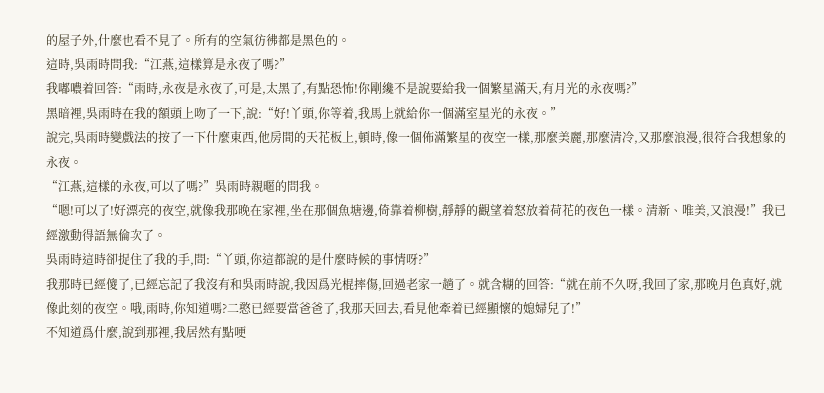的屋子外,什麼也看不見了。所有的空氣彷彿都是黑色的。
這時,吳雨時問我:“江燕,這樣算是永夜了嗎?”
我嘟噥着回答:“雨時,永夜是永夜了,可是,太黑了,有點恐怖!你剛纔不是說要給我一個繁星滿天,有月光的永夜嗎?”
黑暗裡,吳雨時在我的額頭上吻了一下,說:“好!丫頭,你等着,我馬上就給你一個滿室星光的永夜。”
說完,吳雨時變戲法的按了一下什麼東西,他房間的天花板上,頓時,像一個佈滿繁星的夜空一樣,那麼美麗,那麼清冷,又那麼浪漫,很符合我想象的永夜。
“江燕,這樣的永夜,可以了嗎?”吳雨時親暱的問我。
“嗯!可以了!好漂亮的夜空,就像我那晚在家裡,坐在那個魚塘邊,倚靠着柳樹,靜靜的觀望着怒放着荷花的夜色一樣。清新、唯美,又浪漫!”我已經激動得語無倫次了。
吳雨時這時卻捉住了我的手,問:“丫頭,你這都說的是什麼時候的事情呀?”
我那時已經傻了,已經忘記了我沒有和吳雨時說,我因爲光棍摔傷,回過老家一趟了。就含糊的回答:“就在前不久呀,我回了家,那晚月色真好,就像此刻的夜空。哦,雨時,你知道嗎?二憨已經要當爸爸了,我那天回去,看見他牽着已經顯懷的媳婦兒了!”
不知道爲什麼,說到那裡,我居然有點哽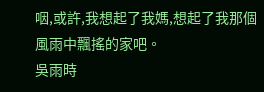咽,或許,我想起了我媽,想起了我那個風雨中飄搖的家吧。
吳雨時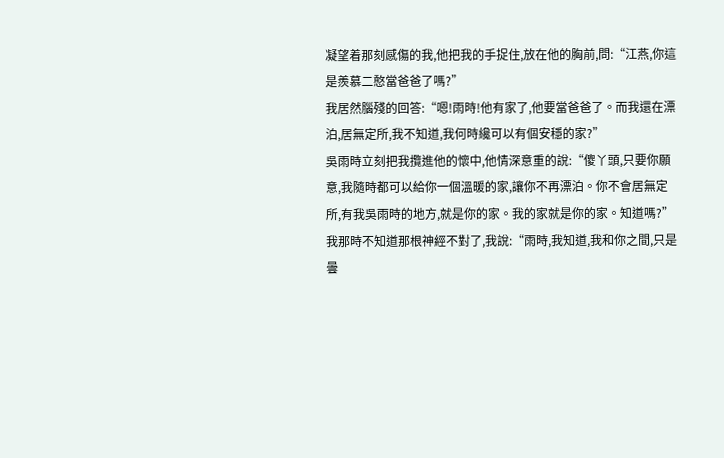凝望着那刻感傷的我,他把我的手捉住,放在他的胸前,問:“江燕,你這是羨慕二憨當爸爸了嗎?”
我居然腦殘的回答:“嗯!雨時!他有家了,他要當爸爸了。而我還在漂泊,居無定所,我不知道,我何時纔可以有個安穩的家?”
吳雨時立刻把我攬進他的懷中,他情深意重的說:“傻丫頭,只要你願意,我隨時都可以給你一個溫暖的家,讓你不再漂泊。你不會居無定所,有我吳雨時的地方,就是你的家。我的家就是你的家。知道嗎?”
我那時不知道那根神經不對了,我說:“雨時,我知道,我和你之間,只是曇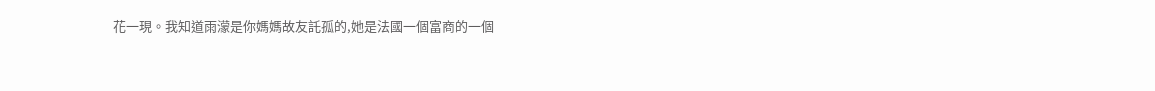花一現。我知道雨濛是你媽媽故友託孤的,她是法國一個富商的一個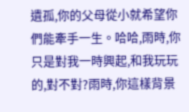遺孤,你的父母從小就希望你們能牽手一生。哈哈,雨時,你只是對我一時興起,和我玩玩的,對不對?雨時,你這樣背景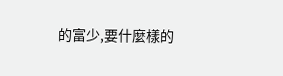的富少,要什麼樣的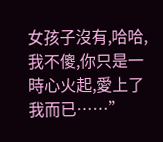女孩子沒有,哈哈,我不傻,你只是一時心火起,愛上了我而已……”